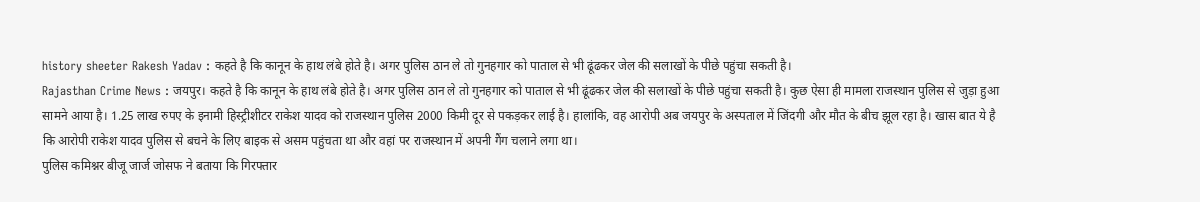history sheeter Rakesh Yadav : कहते है कि कानून के हाथ लंबे होते है। अगर पुलिस ठान ले तो गुनहगार को पाताल से भी ढूंढकर जेल की सलाखों के पीछे पहुंचा सकती है।
Rajasthan Crime News : जयपुर। कहते है कि कानून के हाथ लंबे होते है। अगर पुलिस ठान ले तो गुनहगार को पाताल से भी ढूंढकर जेल की सलाखों के पीछे पहुंचा सकती है। कुछ ऐसा ही मामला राजस्थान पुलिस से जुड़ा हुआ सामने आया है। 1.25 लाख रुपए के इनामी हिस्ट्रीशीटर राकेश यादव को राजस्थान पुलिस 2000 किमी दूर से पकड़कर लाई है। हालांकि, वह आरोपी अब जयपुर के अस्पताल में जिंदगी और मौत के बीच झूल रहा है। खास बात ये है कि आरोपी राकेश यादव पुलिस से बचने के लिए बाइक से असम पहुंचता था और वहां पर राजस्थान में अपनी गैंग चलाने लगा था।
पुलिस कमिश्नर बीजू जार्ज जोसफ ने बताया कि गिरफ्तार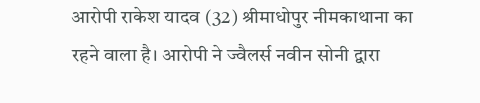आरोपी राकेश यादव (32) श्रीमाधोपुर नीमकाथाना का रहने वाला है। आरोपी ने ज्वैलर्स नवीन सोनी द्वारा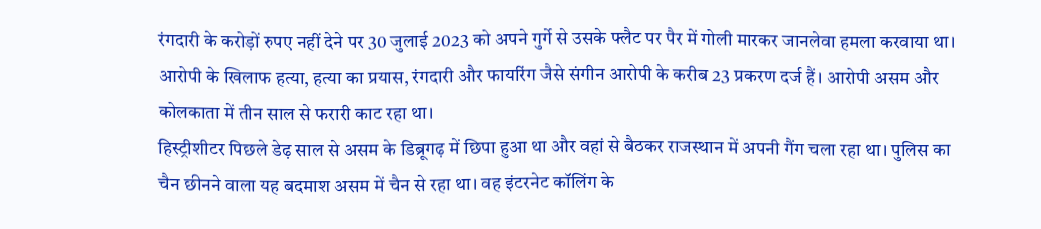रंगदारी के करोड़ों रुपए नहीं देने पर 30 जुलाई 2023 को अपने गुर्गे से उसके फ्लैट पर पैर में गोली मारकर जानलेवा हमला करवाया था। आरोपी के खिलाफ हत्या, हत्या का प्रयास, रंगदारी और फायरिंग जैसे संगीन आरोपी के करीब 23 प्रकरण दर्ज हैं। आरोपी असम और कोलकाता में तीन साल से फरारी काट रहा था।
हिस्ट्रीशीटर पिछले डेढ़ साल से असम के डिब्रूगढ़ में छिपा हुआ था और वहां से बैठकर राजस्थान में अपनी गैंग चला रहा था। पुलिस का चैन छीनने वाला यह बदमाश असम में चैन से रहा था। वह इंटरनेट कॉलिंग के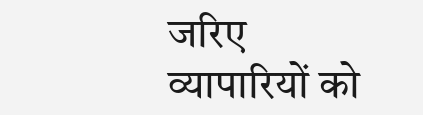जरिए व्यापारियों को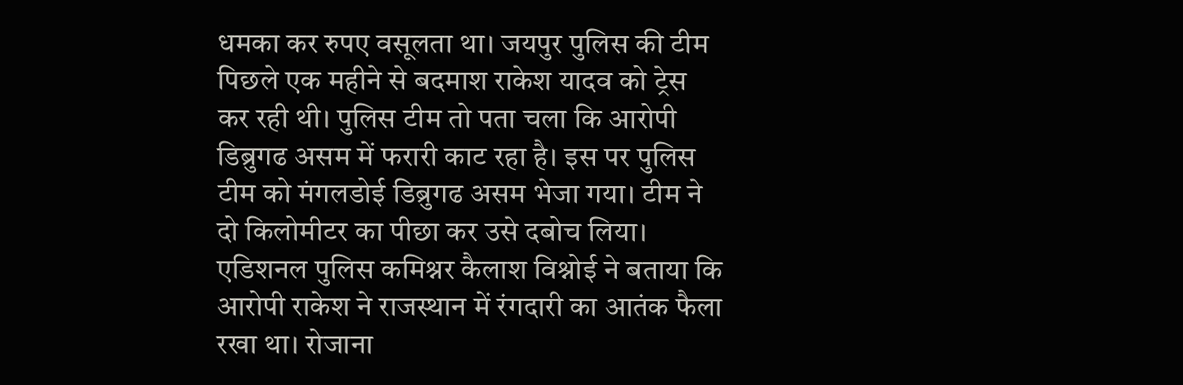धमका कर रुपए वसूलता था। जयपुर पुलिस की टीम पिछले एक महीने से बदमाश राकेश यादव को ट्रेस कर रही थी। पुलिस टीम तो पता चला कि आरोपी डिब्रुगढ असम में फरारी काट रहा है। इस पर पुलिस टीम को मंगलडोई डिब्रुगढ असम भेजा गया। टीम ने दो किलोमीटर का पीछा कर उसे दबोच लिया।
एडिशनल पुलिस कमिश्नर कैलाश विश्नोई ने बताया कि आरोपी राकेश ने राजस्थान में रंगदारी का आतंक फैला रखा था। रोजाना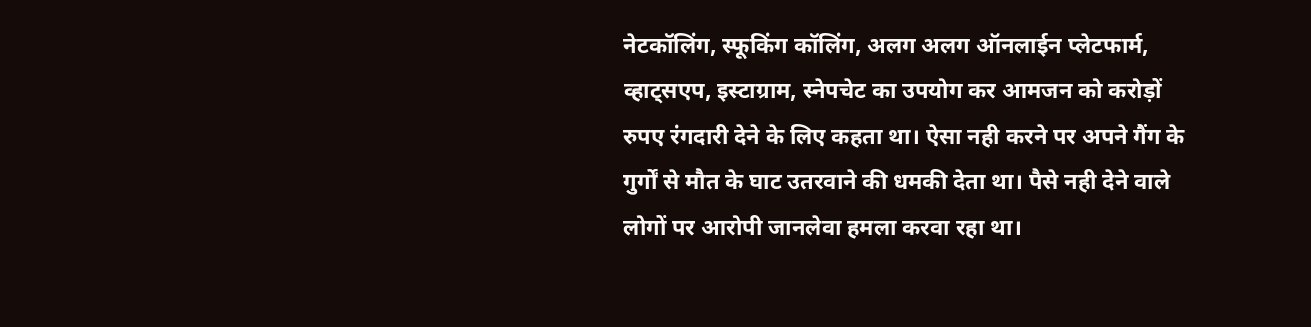नेटकॉलिंग, स्फूकिंग कॉलिंग, अलग अलग ऑनलाईन प्लेटफार्म, व्हाट्सएप, इस्टाग्राम, स्नेपचेट का उपयोग कर आमजन को करोड़ों रुपए रंगदारी देने के लिए कहता था। ऐसा नही करने पर अपने गैंग के गुर्गों से मौत के घाट उतरवाने की धमकी देता था। पैसे नही देने वाले लोगों पर आरोपी जानलेवा हमला करवा रहा था।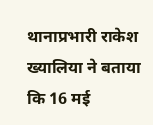थानाप्रभारी राकेश ख्यालिया ने बताया कि 16 मई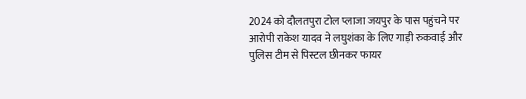2024 को दौलतपुरा टोल प्लाजा जयपुर के पास पहुंचने पर आरोपी राकेश यादव ने लघुशंका के लिए गाड़ी रुकवाई और पुलिस टीम से पिस्टल छीनकर फायर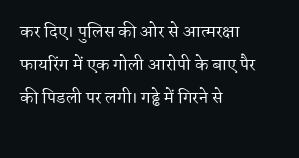कर दिए। पुलिस की ओर से आत्मरक्षा फायरिंग में एक गोली आरोपी के बाए पैर की पिडली पर लगी। गढ्ढे में गिरने से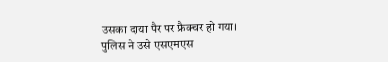उसका दाया पैर पर फ्रैक्चर हो गया। पुलिस ने उसे एसएमएस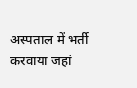अस्पताल में भर्ती करवाया जहां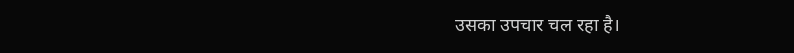उसका उपचार चल रहा है।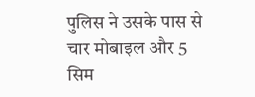पुलिस ने उसके पास से चार मोबाइल और 5 सिम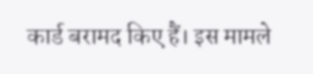कार्ड बरामद किए हैं। इस मामले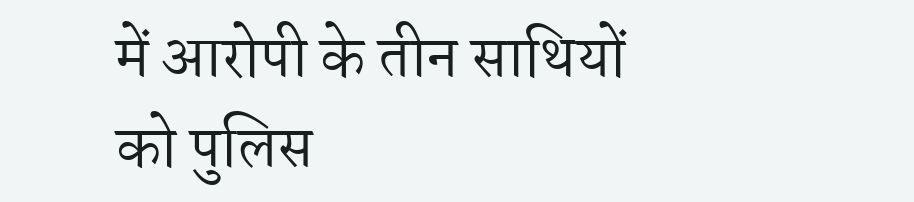में आरोपी के तीन साथियों को पुलिस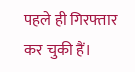पहले ही गिरफ्तार कर चुकी हैं।